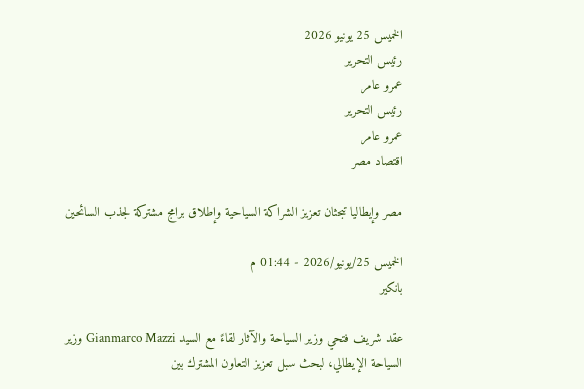الخميس 25 يونيو 2026
رئيس التحرير
عمرو عامر
رئيس التحرير
عمرو عامر
اقتصاد مصر

مصر وإيطاليا تبحثان تعزيز الشراكة السياحية وإطلاق برامج مشتركة لجذب السائحين

الخميس 25/يونيو/2026 - 01:44 م
بانكير

عقد شريف فتحي وزير السياحة والآثار لقاءً مع السيد Gianmarco Mazzi وزير السياحة الإيطالي، لبحث سبل تعزيز التعاون المشترك بين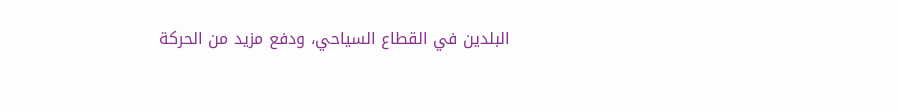البلدين في القطاع السياحي، ودفع مزيد من الحركة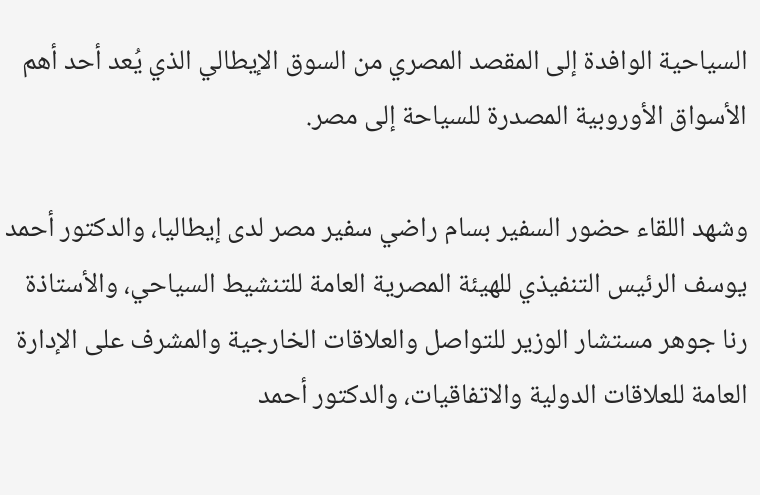السياحية الوافدة إلى المقصد المصري من السوق الإيطالي الذي يُعد أحد أهم الأسواق الأوروبية المصدرة للسياحة إلى مصر.

وشهد اللقاء حضور السفير بسام راضي سفير مصر لدى إيطاليا، والدكتور أحمد يوسف الرئيس التنفيذي للهيئة المصرية العامة للتنشيط السياحي، والأستاذة رنا جوهر مستشار الوزير للتواصل والعلاقات الخارجية والمشرف على الإدارة العامة للعلاقات الدولية والاتفاقيات، والدكتور أحمد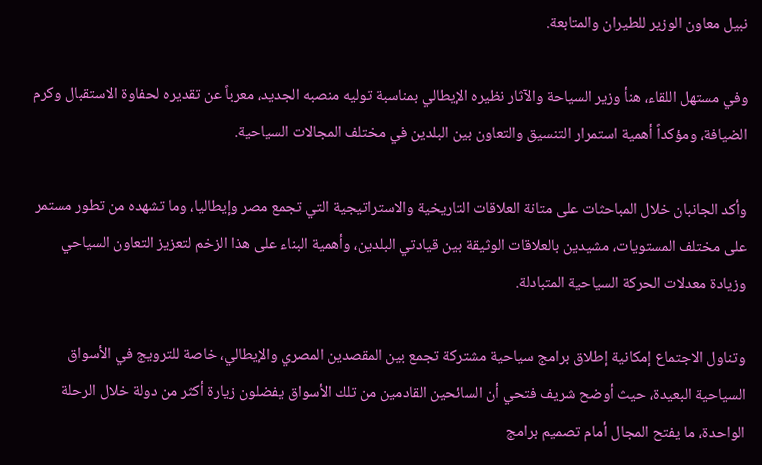نبيل معاون الوزير للطيران والمتابعة.

وفي مستهل اللقاء، هنأ وزير السياحة والآثار نظيره الإيطالي بمناسبة توليه منصبه الجديد، معرباً عن تقديره لحفاوة الاستقبال وكرم الضيافة، ومؤكداً أهمية استمرار التنسيق والتعاون بين البلدين في مختلف المجالات السياحية.

وأكد الجانبان خلال المباحثات على متانة العلاقات التاريخية والاستراتيجية التي تجمع مصر وإيطاليا، وما تشهده من تطور مستمر على مختلف المستويات، مشيدين بالعلاقات الوثيقة بين قيادتي البلدين، وأهمية البناء على هذا الزخم لتعزيز التعاون السياحي وزيادة معدلات الحركة السياحية المتبادلة.

وتناول الاجتماع إمكانية إطلاق برامج سياحية مشتركة تجمع بين المقصدين المصري والإيطالي، خاصة للترويج في الأسواق السياحية البعيدة، حيث أوضح شريف فتحي أن السائحين القادمين من تلك الأسواق يفضلون زيارة أكثر من دولة خلال الرحلة الواحدة، ما يفتح المجال أمام تصميم برامج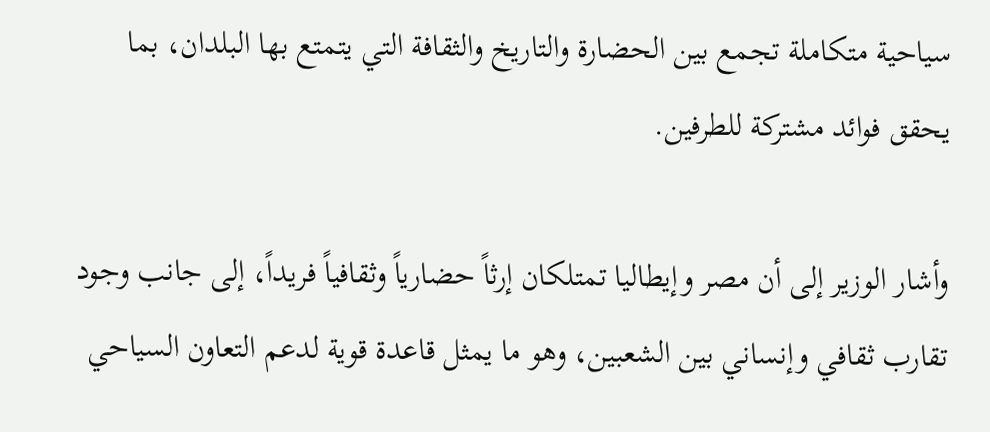سياحية متكاملة تجمع بين الحضارة والتاريخ والثقافة التي يتمتع بها البلدان، بما يحقق فوائد مشتركة للطرفين.

وأشار الوزير إلى أن مصر وإيطاليا تمتلكان إرثاً حضارياً وثقافياً فريداً، إلى جانب وجود تقارب ثقافي وإنساني بين الشعبين، وهو ما يمثل قاعدة قوية لدعم التعاون السياحي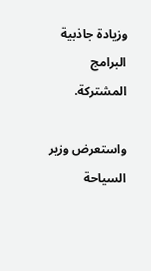وزيادة جاذبية البرامج المشتركة.

واستعرض وزير السياحة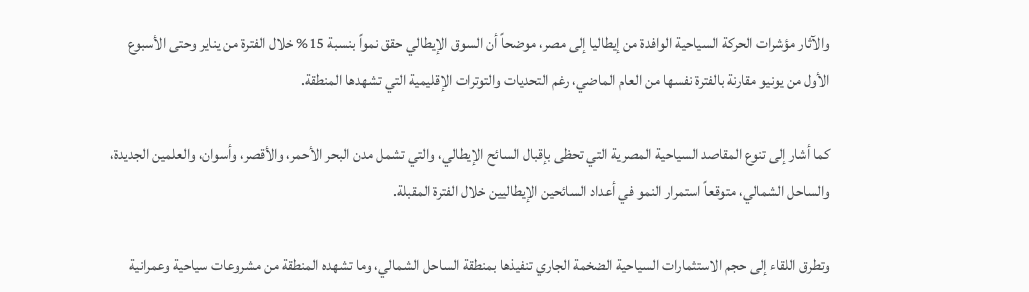والآثار مؤشرات الحركة السياحية الوافدة من إيطاليا إلى مصر، موضحاً أن السوق الإيطالي حقق نمواً بنسبة 15% خلال الفترة من يناير وحتى الأسبوع الأول من يونيو مقارنة بالفترة نفسها من العام الماضي، رغم التحديات والتوترات الإقليمية التي تشهدها المنطقة.

كما أشار إلى تنوع المقاصد السياحية المصرية التي تحظى بإقبال السائح الإيطالي، والتي تشمل مدن البحر الأحمر، والأقصر، وأسوان، والعلمين الجديدة، والساحل الشمالي، متوقعاً استمرار النمو في أعداد السائحين الإيطاليين خلال الفترة المقبلة.

وتطرق اللقاء إلى حجم الاستثمارات السياحية الضخمة الجاري تنفيذها بمنطقة الساحل الشمالي، وما تشهده المنطقة من مشروعات سياحية وعمرانية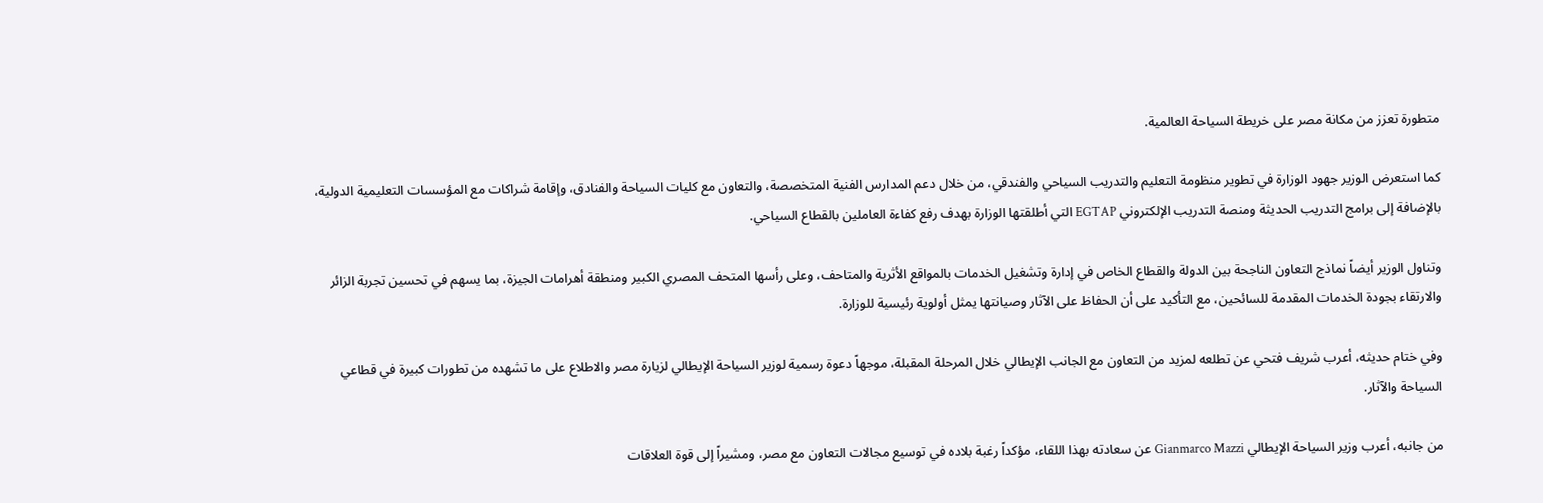متطورة تعزز من مكانة مصر على خريطة السياحة العالمية.

كما استعرض الوزير جهود الوزارة في تطوير منظومة التعليم والتدريب السياحي والفندقي، من خلال دعم المدارس الفنية المتخصصة، والتعاون مع كليات السياحة والفنادق، وإقامة شراكات مع المؤسسات التعليمية الدولية، بالإضافة إلى برامج التدريب الحديثة ومنصة التدريب الإلكتروني EGTAP التي أطلقتها الوزارة بهدف رفع كفاءة العاملين بالقطاع السياحي.

وتناول الوزير أيضاً نماذج التعاون الناجحة بين الدولة والقطاع الخاص في إدارة وتشغيل الخدمات بالمواقع الأثرية والمتاحف، وعلى رأسها المتحف المصري الكبير ومنطقة أهرامات الجيزة، بما يسهم في تحسين تجربة الزائر والارتقاء بجودة الخدمات المقدمة للسائحين، مع التأكيد على أن الحفاظ على الآثار وصيانتها يمثل أولوية رئيسية للوزارة.

وفي ختام حديثه، أعرب شريف فتحي عن تطلعه لمزيد من التعاون مع الجانب الإيطالي خلال المرحلة المقبلة، موجهاً دعوة رسمية لوزير السياحة الإيطالي لزيارة مصر والاطلاع على ما تشهده من تطورات كبيرة في قطاعي السياحة والآثار.

من جانبه، أعرب وزير السياحة الإيطالي Gianmarco Mazzi عن سعادته بهذا اللقاء، مؤكداً رغبة بلاده في توسيع مجالات التعاون مع مصر، ومشيراً إلى قوة العلاقات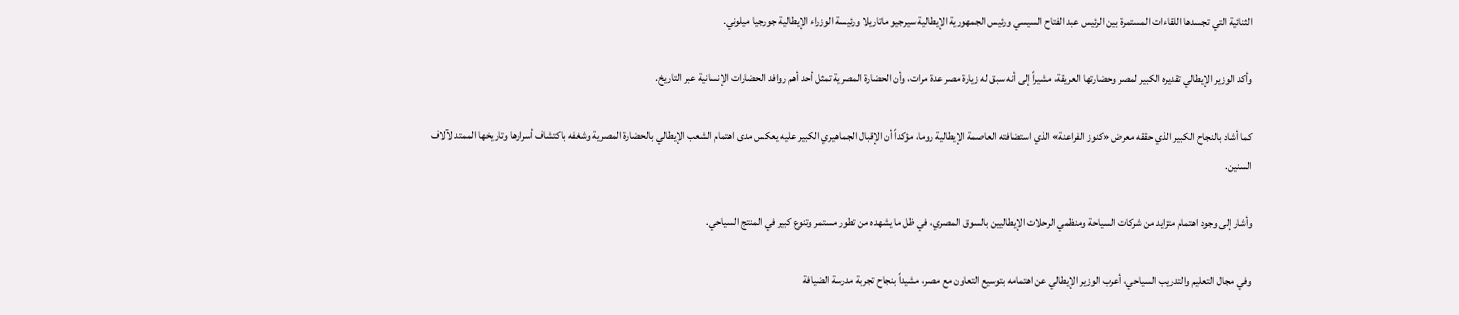الثنائية التي تجسدها اللقاءات المستمرة بين الرئيس عبد الفتاح السيسي ورئيس الجمهورية الإيطالية سيرجيو ماتاريلا ورئيسة الوزراء الإيطالية جورجيا ميلوني.

وأكد الوزير الإيطالي تقديره الكبير لمصر وحضارتها العريقة، مشيراً إلى أنه سبق له زيارة مصر عدة مرات، وأن الحضارة المصرية تمثل أحد أهم روافد الحضارات الإنسانية عبر التاريخ.

كما أشاد بالنجاح الكبير الذي حققه معرض «كنوز الفراعنة» الذي استضافته العاصمة الإيطالية روما، مؤكداً أن الإقبال الجماهيري الكبير عليه يعكس مدى اهتمام الشعب الإيطالي بالحضارة المصرية وشغفه باكتشاف أسرارها وتاريخها الممتد لآلاف السنين.

وأشار إلى وجود اهتمام متزايد من شركات السياحة ومنظمي الرحلات الإيطاليين بالسوق المصري، في ظل ما يشهده من تطور مستمر وتنوع كبير في المنتج السياحي.

وفي مجال التعليم والتدريب السياحي، أعرب الوزير الإيطالي عن اهتمامه بتوسيع التعاون مع مصر، مشيداً بنجاح تجربة مدرسة الضيافة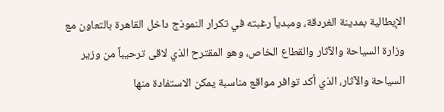الإيطالية بمدينة الغردقة، ومبدياً رغبته في تكرار النموذج داخل القاهرة بالتعاون مع وزارة السياحة والآثار والقطاع الخاص، وهو المقترح الذي لاقى ترحيباً من وزير السياحة والآثار، الذي أكد توافر مواقع مناسبة يمكن الاستفادة منها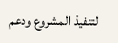لتنفيذ المشروع ودعم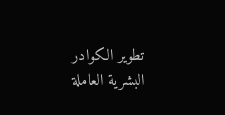تطوير الكوادر البشرية العاملة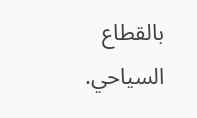بالقطاع السياحي.